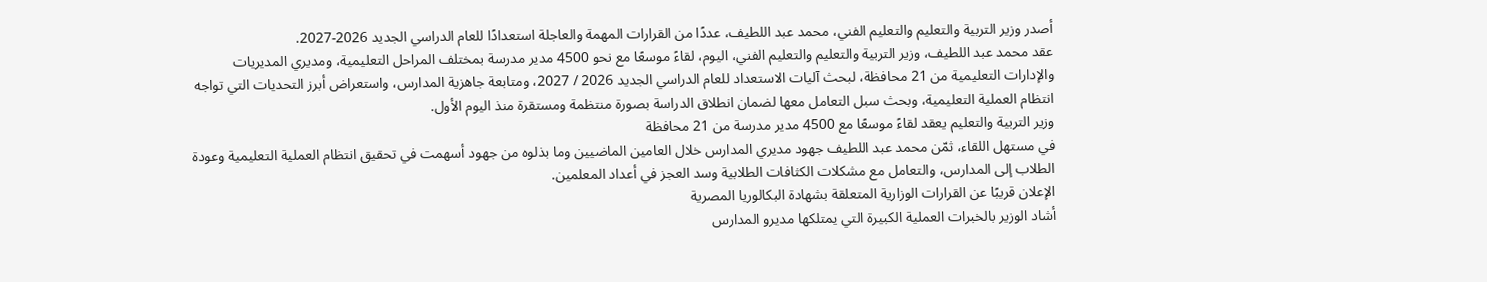أصدر وزير التربية والتعليم والتعليم الفني، محمد عبد اللطيف، عددًا من القرارات المهمة والعاجلة استعدادًا للعام الدراسي الجديد 2026-2027.
عقد محمد عبد اللطيف، وزير التربية والتعليم والتعليم الفني، اليوم، لقاءً موسعًا مع نحو 4500 مدير مدرسة بمختلف المراحل التعليمية، ومديري المديريات والإدارات التعليمية من 21 محافظة، لبحث آليات الاستعداد للعام الدراسي الجديد 2026 / 2027، ومتابعة جاهزية المدارس، واستعراض أبرز التحديات التي تواجه انتظام العملية التعليمية، وبحث سبل التعامل معها لضمان انطلاق الدراسة بصورة منتظمة ومستقرة منذ اليوم الأول.
وزير التربية والتعليم يعقد لقاءً موسعًا مع 4500 مدير مدرسة من 21 محافظة
في مستهل اللقاء، ثمّن محمد عبد اللطيف جهود مديري المدارس خلال العامين الماضيين وما بذلوه من جهود أسهمت في تحقيق انتظام العملية التعليمية وعودة الطلاب إلى المدارس، والتعامل مع مشكلات الكثافات الطلابية وسد العجز في أعداد المعلمين.
الإعلان قريبًا عن القرارات الوزارية المتعلقة بشهادة البكالوريا المصرية
أشاد الوزير بالخبرات العملية الكبيرة التي يمتلكها مديرو المدارس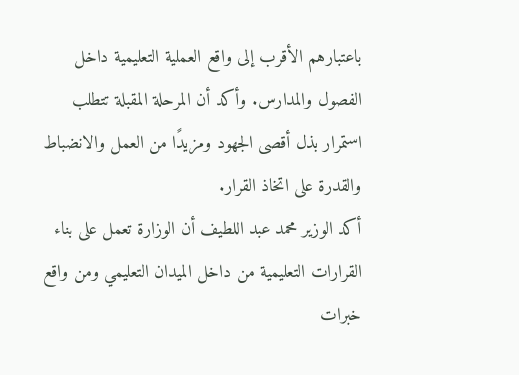باعتبارهم الأقرب إلى واقع العملية التعليمية داخل الفصول والمدارس. وأكد أن المرحلة المقبلة تتطلب استمرار بذل أقصى الجهود ومزيدًا من العمل والانضباط والقدرة على اتخاذ القرار.
أكد الوزير محمد عبد اللطيف أن الوزارة تعمل على بناء القرارات التعليمية من داخل الميدان التعليمي ومن واقع خبرات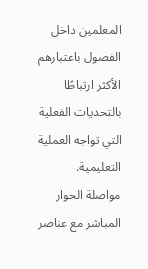المعلمين داخل الفصول باعتبارهم الأكثر ارتباطًا بالتحديات الفعلية التي تواجه العملية التعليمية.
مواصلة الحوار المباشر مع عناصر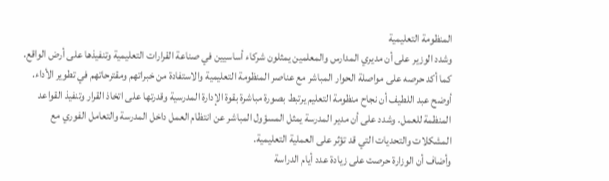المنظومة التعليمية
وشدد الوزير على أن مديري المدارس والمعلمين يمثلون شركاء أساسيين في صناعة القرارات التعليمية وتنفيذها على أرض الواقع. كما أكد حرصه على مواصلة الحوار المباشر مع عناصر المنظومة التعليمية والاستفادة من خبراتهم ومقترحاتهم في تطوير الأداء.
أوضح عبد اللطيف أن نجاح منظومة التعليم يرتبط بصورة مباشرة بقوة الإدارة المدرسية وقدرتها على اتخاذ القرار وتنفيذ القواعد المنظمة للعمل. وشدد على أن مدير المدرسة يمثل المسؤول المباشر عن انتظام العمل داخل المدرسة والتعامل الفوري مع المشكلات والتحديات التي قد تؤثر على العملية التعليمية.
وأضاف أن الوزارة حرصت على زيادة عدد أيام الدراسة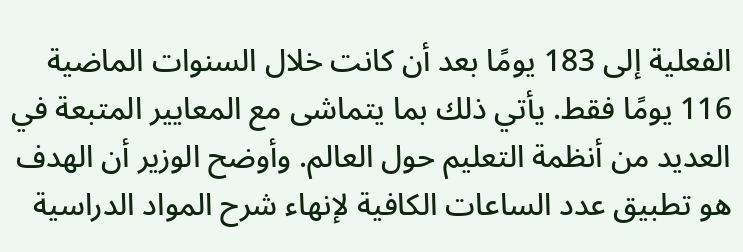الفعلية إلى 183 يومًا بعد أن كانت خلال السنوات الماضية 116 يومًا فقط. يأتي ذلك بما يتماشى مع المعايير المتبعة في العديد من أنظمة التعليم حول العالم. وأوضح الوزير أن الهدف هو تطبيق عدد الساعات الكافية لإنهاء شرح المواد الدراسية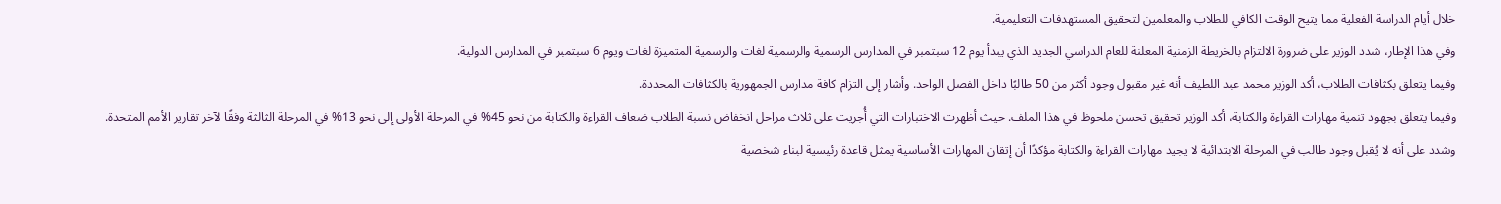خلال أيام الدراسة الفعلية مما يتيح الوقت الكافي للطلاب والمعلمين لتحقيق المستهدفات التعليمية.
وفي هذا الإطار، شدد الوزير على ضرورة الالتزام بالخريطة الزمنية المعلنة للعام الدراسي الجديد الذي يبدأ يوم 12 سبتمبر في المدارس الرسمية والرسمية لغات والرسمية المتميزة لغات ويوم 6 سبتمبر في المدارس الدولية.
وفيما يتعلق بكثافات الطلاب، أكد الوزير محمد عبد اللطيف أنه غير مقبول وجود أكثر من 50 طالبًا داخل الفصل الواحد. وأشار إلى التزام كافة مدارس الجمهورية بالكثافات المحددة.
وفيما يتعلق بجهود تنمية مهارات القراءة والكتابة، أكد الوزير تحقيق تحسن ملحوظ في هذا الملف. حيث أظهرت الاختبارات التي أُجريت على ثلاث مراحل انخفاض نسبة الطلاب ضعاف القراءة والكتابة من نحو 45% في المرحلة الأولى إلى نحو 13% في المرحلة الثالثة وفقًا لآخر تقارير الأمم المتحدة.
وشدد على أنه لا يُقبل وجود طالب في المرحلة الابتدائية لا يجيد مهارات القراءة والكتابة مؤكدًا أن إتقان المهارات الأساسية يمثل قاعدة رئيسية لبناء شخصية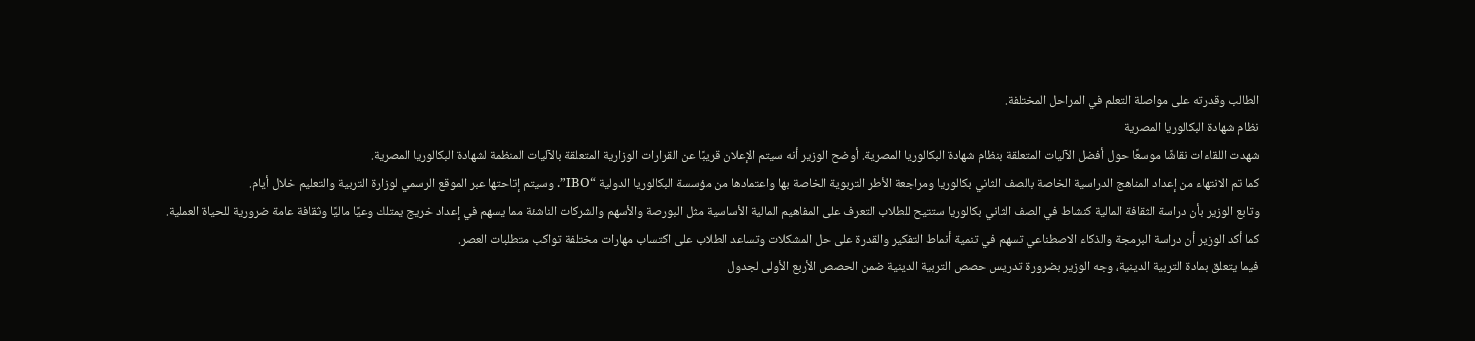الطالب وقدرته على مواصلة التعلم في المراحل المختلفة.
نظام شهادة البكالوريا المصرية
شهدت اللقاءات نقاشًا موسعًا حول أفضل الآليات المتعلقة بنظام شهادة البكالوريا المصرية. أوضح الوزير أنه سيتم الإعلان قريبًا عن القرارات الوزارية المتعلقة بالآليات المنظمة لشهادة البكالوريا المصرية.
كما تم الانتهاء من إعداد المناهج الدراسية الخاصة بالصف الثاني بكالوريا ومراجعة الأطر التربوية الخاصة بها واعتمادها من مؤسسة البكالوريا الدولية “IBO”. وسيتم إتاحتها عبر الموقع الرسمي لوزارة التربية والتعليم خلال أيام.
وتابع الوزير بأن دراسة الثقافة المالية كنشاط في الصف الثاني بكالوريا ستتيح للطلاب التعرف على المفاهيم المالية الأساسية مثل البورصة والأسهم والشركات الناشئة مما يسهم في إعداد خريج يمتلك وعيًا ماليًا وثقافة عامة ضرورية للحياة العملية.
كما أكد الوزير أن دراسة البرمجة والذكاء الاصطناعي تسهم في تنمية أنماط التفكير والقدرة على حل المشكلات وتساعد الطلاب على اكتساب مهارات مختلفة تواكب متطلبات العصر.
فيما يتعلق بمادة التربية الدينية، وجه الوزير بضرورة تدريس حصص التربية الدينية ضمن الحصص الأربع الأولى لجدول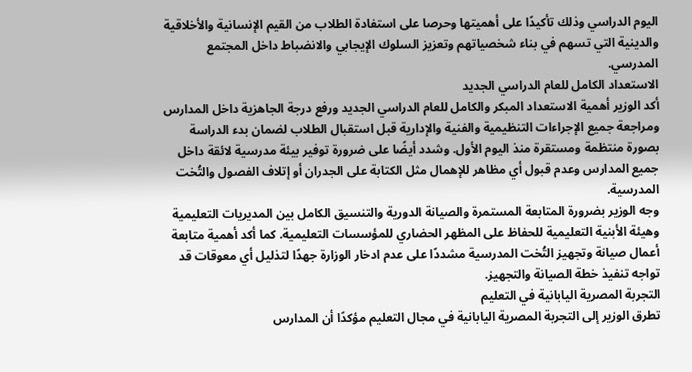اليوم الدراسي وذلك تأكيدًا على أهميتها وحرصا على استفادة الطلاب من القيم الإنسانية والأخلاقية والدينية التي تسهم في بناء شخصياتهم وتعزيز السلوك الإيجابي والانضباط داخل المجتمع المدرسي.
الاستعداد الكامل للعام الدراسي الجديد
أكد الوزير أهمية الاستعداد المبكر والكامل للعام الدراسي الجديد ورفع درجة الجاهزية داخل المدارس ومراجعة جميع الإجراءات التنظيمية والفنية والإدارية قبل استقبال الطلاب لضمان بدء الدراسة بصورة منتظمة ومستقرة منذ اليوم الأول. وشدد أيضًا على ضرورة توفير بيئة مدرسية لائقة داخل جميع المدارس وعدم قبول أي مظاهر للإهمال مثل الكتابة على الجدران أو إتلاف الفصول والتُخت المدرسية.
وجه الوزير بضرورة المتابعة المستمرة والصيانة الدورية والتنسيق الكامل بين المديريات التعليمية وهيئة الأبنية التعليمية للحفاظ على المظهر الحضاري للمؤسسات التعليمية. كما أكد أهمية متابعة أعمال صيانة وتجهيز التُخت المدرسية مشددًا على عدم ادخار الوزارة جهدًا لتذليل أي معوقات قد تواجه تنفيذ خطة الصيانة والتجهيز.
التجربة المصرية اليابانية في التعليم
تطرق الوزير إلى التجربة المصرية اليابانية في مجال التعليم مؤكدًا أن المدارس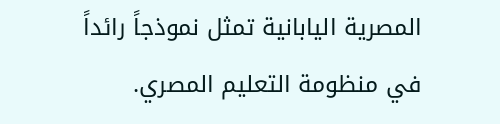المصرية اليابانية تمثل نموذجاً رائداً في منظومة التعليم المصري.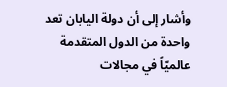وأشار إلى أن دولة اليابان تعد واحدة من الدول المتقدمة عالميّاً في مجالات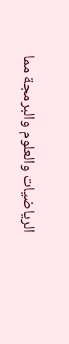الرياضيات والعلوم والبرمجة مما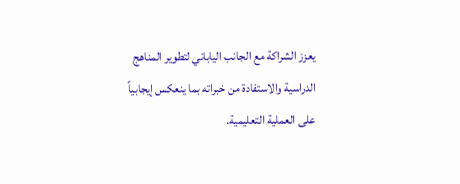يعزز الشراكة مع الجانب الياباني لتطوير المناهج الدراسية والاستفادة من خبراته بما ينعكس إيجابياً على العملية التعليمية.